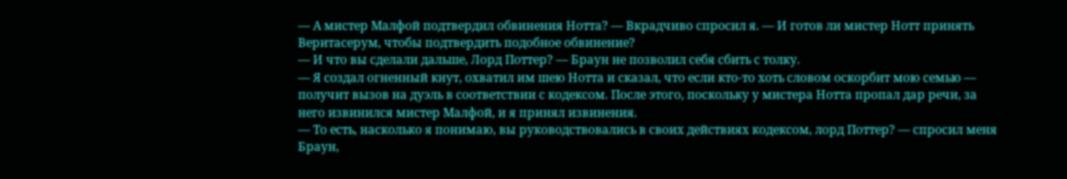— А мистер Малфой подтвердил обвинения Нотта? — Вкрадчиво спросил я. — И готов ли мистер Нотт принять Веритасерум, чтобы подтвердить подобное обвинение?
— И что вы сделали дальше, Лорд Поттер? — Браун не позволил себя сбить с толку.
— Я создал огненный кнут, охватил им шею Нотта и сказал, что если кто-то хоть словом оскорбит мою семью — получит вызов на дуэль в соответствии с кодексом. После этого, поскольку у мистера Нотта пропал дар речи, за него извинился мистер Малфой, и я принял извинения.
— То есть, насколько я понимаю, вы руководствовались в своих действиях кодексом, лорд Поттер? — спросил меня Браун,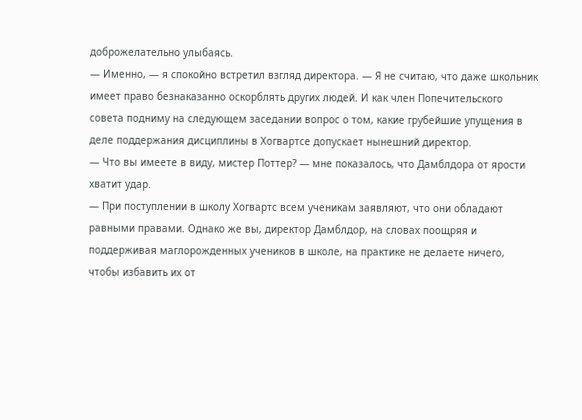доброжелательно улыбаясь.
— Именно, — я спокойно встретил взгляд директора. — Я не считаю, что даже школьник имеет право безнаказанно оскорблять других людей. И как член Попечительского совета подниму на следующем заседании вопрос о том, какие грубейшие упущения в деле поддержания дисциплины в Хогвартсе допускает нынешний директор.
— Что вы имеете в виду, мистер Поттер? — мне показалось, что Дамблдора от ярости хватит удар.
— При поступлении в школу Хогвартс всем ученикам заявляют, что они обладают равными правами. Однако же вы, директор Дамблдор, на словах поощряя и поддерживая маглорожденных учеников в школе, на практике не делаете ничего, чтобы избавить их от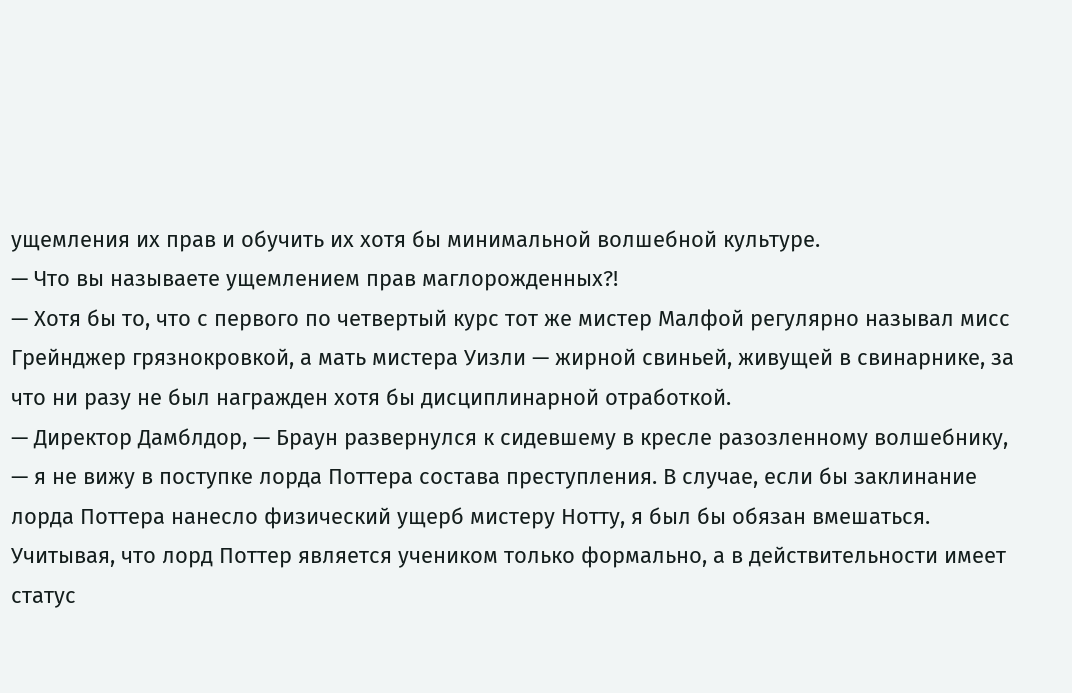ущемления их прав и обучить их хотя бы минимальной волшебной культуре.
— Что вы называете ущемлением прав маглорожденных?!
— Хотя бы то, что с первого по четвертый курс тот же мистер Малфой регулярно называл мисс Грейнджер грязнокровкой, а мать мистера Уизли — жирной свиньей, живущей в свинарнике, за что ни разу не был награжден хотя бы дисциплинарной отработкой.
— Директор Дамблдор, — Браун развернулся к сидевшему в кресле разозленному волшебнику, — я не вижу в поступке лорда Поттера состава преступления. В случае, если бы заклинание лорда Поттера нанесло физический ущерб мистеру Нотту, я был бы обязан вмешаться. Учитывая, что лорд Поттер является учеником только формально, а в действительности имеет статус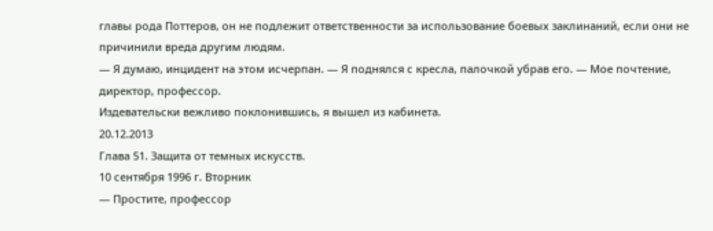главы рода Поттеров, он не подлежит ответственности за использование боевых заклинаний, если они не причинили вреда другим людям.
— Я думаю, инцидент на этом исчерпан. — Я поднялся с кресла, палочкой убрав его. — Мое почтение, директор, профессор.
Издевательски вежливо поклонившись, я вышел из кабинета.
20.12.2013
Глава 51. Защита от темных искусств.
10 сентября 1996 г. Вторник
— Простите, профессор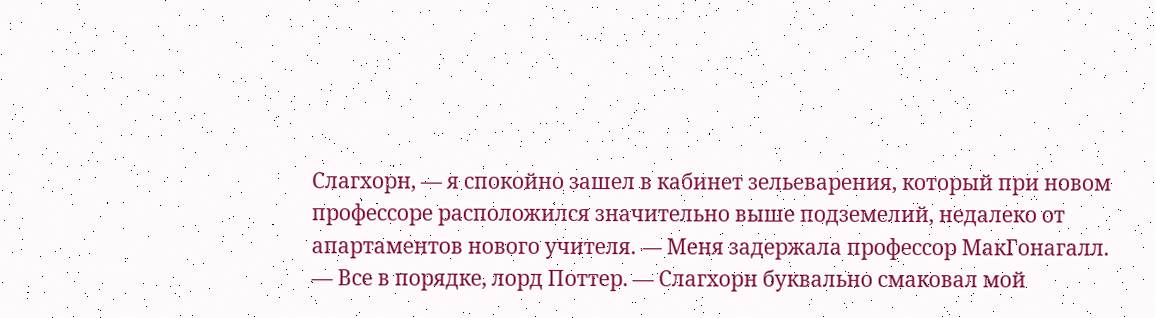Слагхорн, — я спокойно зашел в кабинет зельеварения, который при новом профессоре расположился значительно выше подземелий, недалеко от апартаментов нового учителя. — Меня задержала профессор МакГонагалл.
— Все в порядке, лорд Поттер. — Слагхорн буквально смаковал мой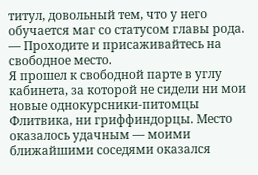титул, довольный тем, что у него обучается маг со статусом главы рода. — Проходите и присаживайтесь на свободное место.
Я прошел к свободной парте в углу кабинета, за которой не сидели ни мои новые однокурсники-питомцы Флитвика, ни гриффиндорцы. Место оказалось удачным — моими ближайшими соседями оказался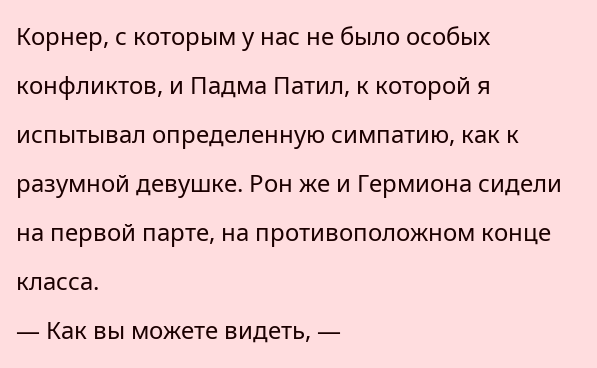Корнер, с которым у нас не было особых конфликтов, и Падма Патил, к которой я испытывал определенную симпатию, как к разумной девушке. Рон же и Гермиона сидели на первой парте, на противоположном конце класса.
— Как вы можете видеть, —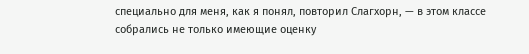специально для меня, как я понял, повторил Слагхорн, — в этом классе собрались не только имеющие оценку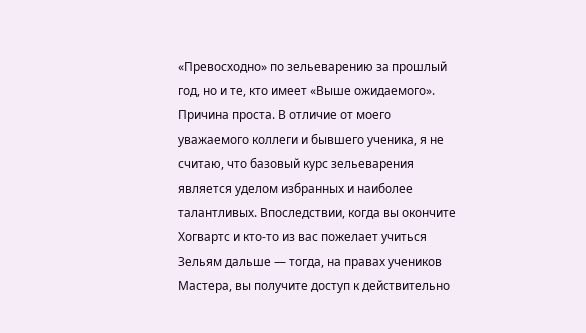«Превосходно» по зельеварению за прошлый год, но и те, кто имеет «Выше ожидаемого». Причина проста. В отличие от моего уважаемого коллеги и бывшего ученика, я не считаю, что базовый курс зельеварения является уделом избранных и наиболее талантливых. Впоследствии, когда вы окончите Хогвартс и кто-то из вас пожелает учиться Зельям дальше — тогда, на правах учеников Мастера, вы получите доступ к действительно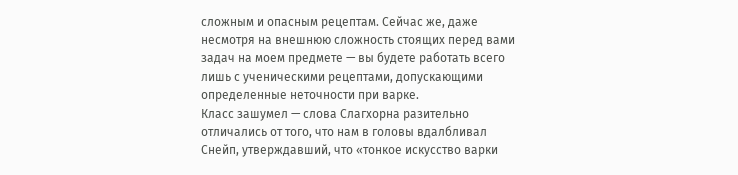сложным и опасным рецептам. Сейчас же, даже несмотря на внешнюю сложность стоящих перед вами задач на моем предмете — вы будете работать всего лишь с ученическими рецептами, допускающими определенные неточности при варке.
Класс зашумел — слова Слагхорна разительно отличались от того, что нам в головы вдалбливал Снейп, утверждавший, что «тонкое искусство варки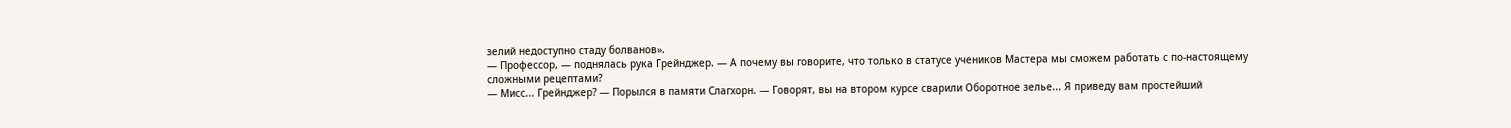зелий недоступно стаду болванов».
— Профессор, — поднялась рука Грейнджер. — А почему вы говорите, что только в статусе учеников Мастера мы сможем работать с по-настоящему сложными рецептами?
— Мисс... Грейнджер? — Порылся в памяти Слагхорн. — Говорят, вы на втором курсе сварили Оборотное зелье... Я приведу вам простейший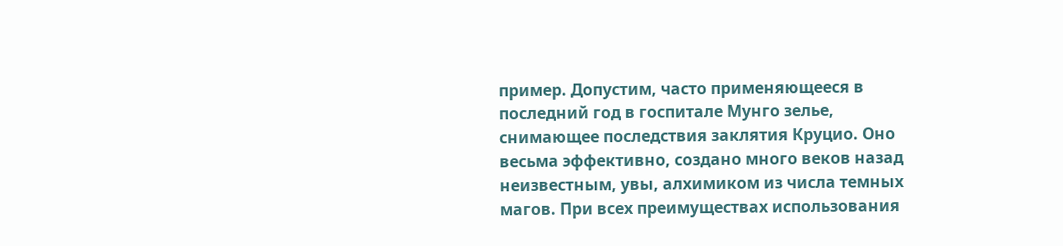пример. Допустим, часто применяющееся в последний год в госпитале Мунго зелье, снимающее последствия заклятия Круцио. Оно весьма эффективно, создано много веков назад неизвестным, увы, алхимиком из числа темных магов. При всех преимуществах использования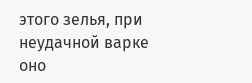этого зелья, при неудачной варке оно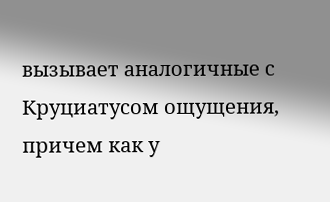вызывает аналогичные с Круциатусом ощущения, причем как у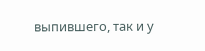выпившего, так и у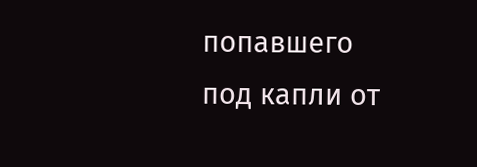попавшего под капли от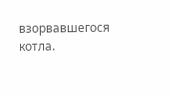взорвавшегося котла.